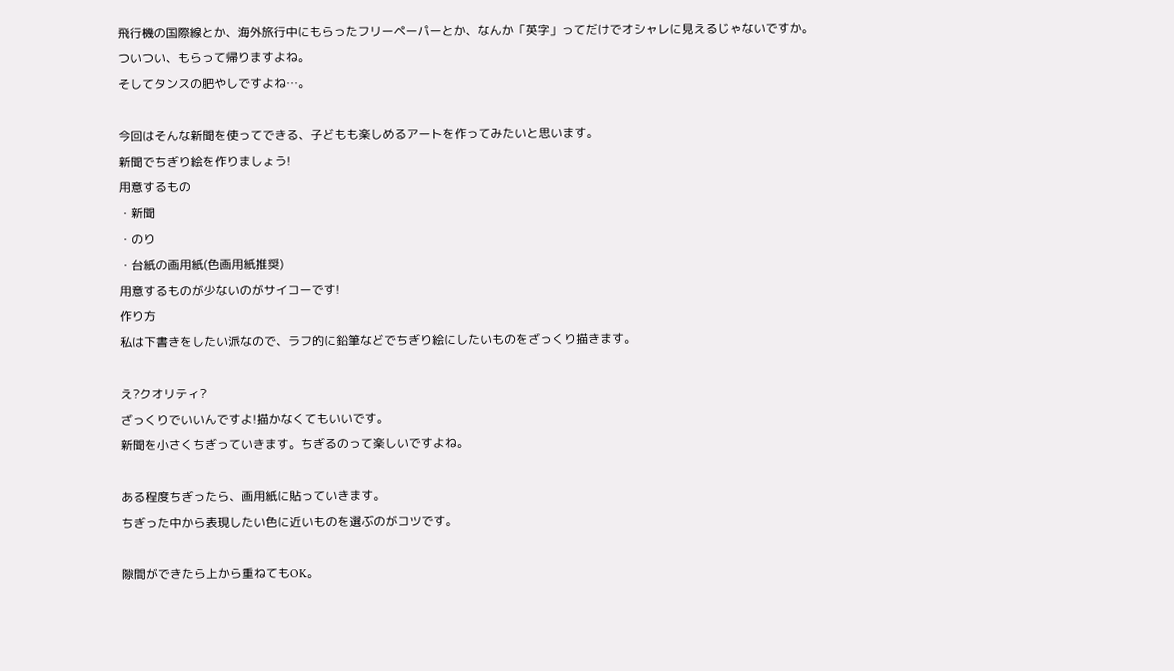飛行機の国際線とか、海外旅行中にもらったフリーペーパーとか、なんか「英字」ってだけでオシャレに見えるじゃないですか。
ついつい、もらって帰りますよね。
そしてタンスの肥やしですよね…。

今回はそんな新聞を使ってできる、子どもも楽しめるアートを作ってみたいと思います。
新聞でちぎり絵を作りましょう!
用意するもの
・新聞
・のり
・台紙の画用紙(色画用紙推奨)
用意するものが少ないのがサイコーです!
作り方
私は下書きをしたい派なので、ラフ的に鉛筆などでちぎり絵にしたいものをざっくり描きます。

え?クオリティ?
ざっくりでいいんですよ!描かなくてもいいです。
新聞を小さくちぎっていきます。ちぎるのって楽しいですよね。

ある程度ちぎったら、画用紙に貼っていきます。
ちぎった中から表現したい色に近いものを選ぶのがコツです。

隙間ができたら上から重ねてもOK。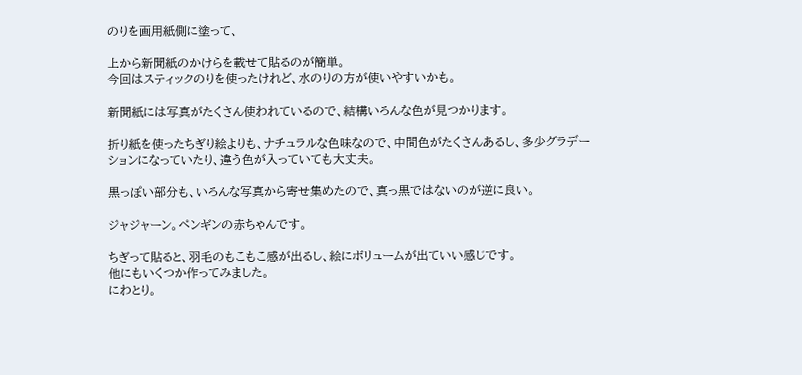のりを画用紙側に塗って、

上から新聞紙のかけらを載せて貼るのが簡単。
今回はスティックのりを使ったけれど、水のりの方が使いやすいかも。

新聞紙には写真がたくさん使われているので、結構いろんな色が見つかります。

折り紙を使ったちぎり絵よりも、ナチュラルな色味なので、中間色がたくさんあるし、多少グラデーションになっていたり、違う色が入っていても大丈夫。

黒っぽい部分も、いろんな写真から寄せ集めたので、真っ黒ではないのが逆に良い。

ジャジャーン。ペンギンの赤ちゃんです。

ちぎって貼ると、羽毛のもこもこ感が出るし、絵にボリュームが出ていい感じです。
他にもいくつか作ってみました。
にわとり。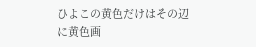ひよこの黄色だけはその辺に黄色画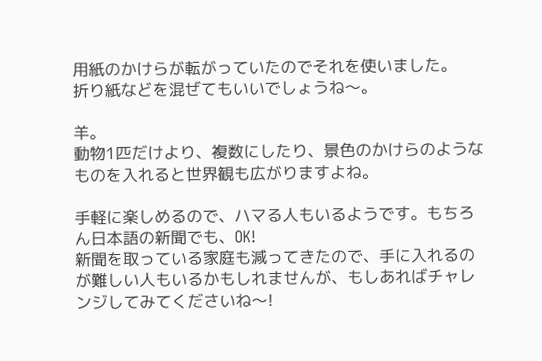用紙のかけらが転がっていたのでそれを使いました。
折り紙などを混ぜてもいいでしょうね〜。

羊。
動物1匹だけより、複数にしたり、景色のかけらのようなものを入れると世界観も広がりますよね。

手軽に楽しめるので、ハマる人もいるようです。もちろん日本語の新聞でも、OK!
新聞を取っている家庭も減ってきたので、手に入れるのが難しい人もいるかもしれませんが、もしあればチャレンジしてみてくださいね〜!